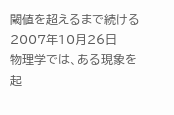閾値を超えるまで続ける
2007年10月26日
物理学では、ある現象を起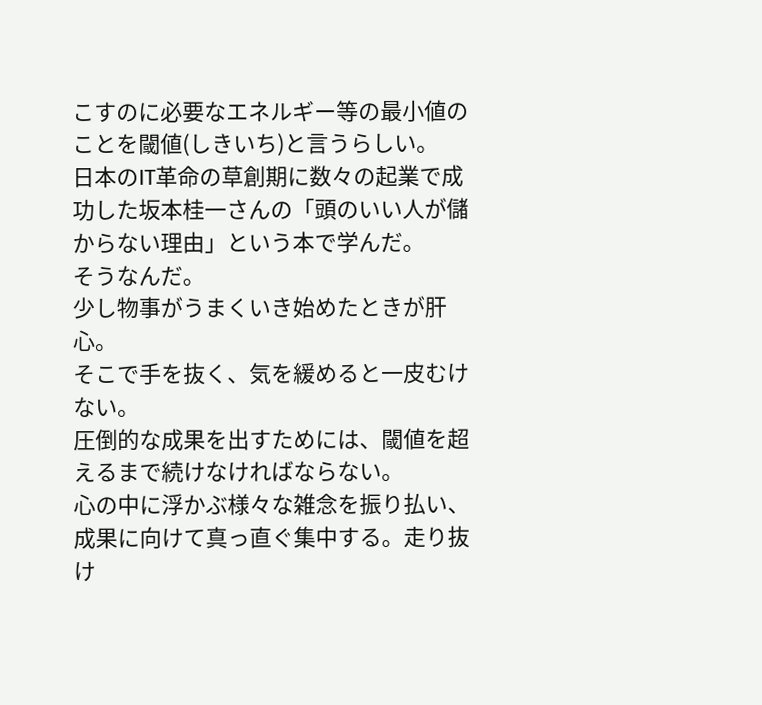こすのに必要なエネルギー等の最小値のことを閾値(しきいち)と言うらしい。
日本のIT革命の草創期に数々の起業で成功した坂本桂一さんの「頭のいい人が儲からない理由」という本で学んだ。
そうなんだ。
少し物事がうまくいき始めたときが肝心。
そこで手を抜く、気を緩めると一皮むけない。
圧倒的な成果を出すためには、閾値を超えるまで続けなければならない。
心の中に浮かぶ様々な雑念を振り払い、成果に向けて真っ直ぐ集中する。走り抜け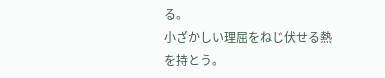る。
小ざかしい理屈をねじ伏せる熱を持とう。